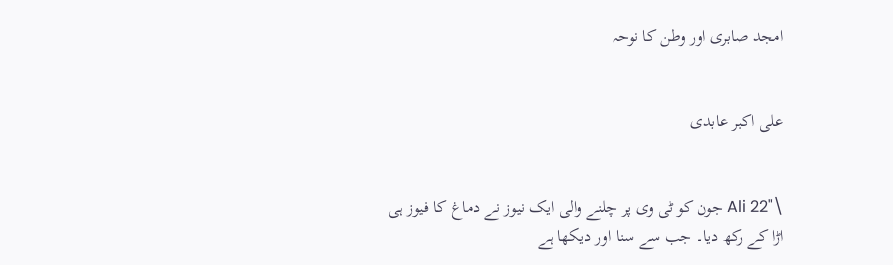امجد صابری اور وطن کا نوحہ


علی اکبر عابدی


\"Ali 22 جون کو ٹی وی پر چلنے والی ایک نیوز نے دماغ کا فیوز ہی اڑا کے رکھ دیا۔ جب سے سنا اور دیکھا ہے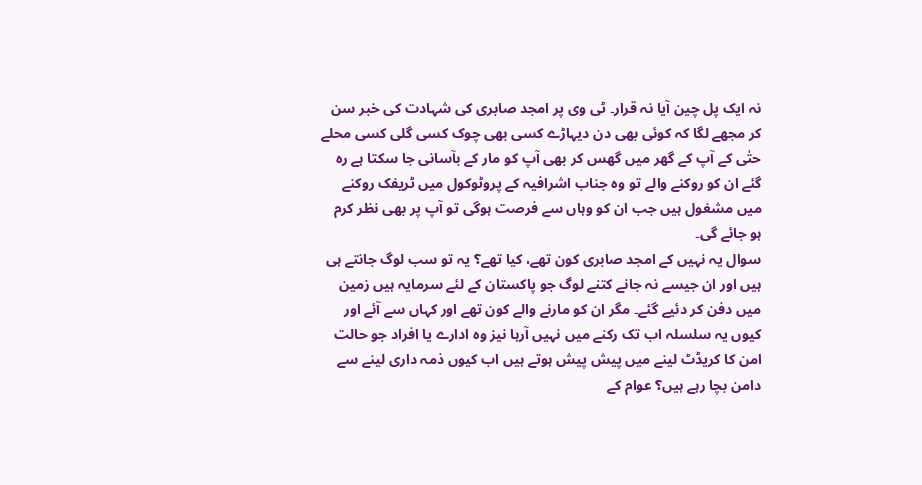نہ ایک پل چین آیا نہ قرار۔ ٹی وی پر امجد صابری کی شہادت کی خبر سن کر مجھے لگا کہ کوئی بھی دن دیہاڑے کسی بھی چوک کسی گلی کسی محلے حتٰی کے آپ کے گھر میں گھس کر بھی آپ کو مار کے بآسانی جا سکتا ہے رہ گئے ان کو روکنے والے تو وہ جناب اشرافیہ کے پروٹوکول میں ٹریفک روکنے میں مشغول ہیں جب ان کو وہاں سے فرصت ہوگی تو آپ پر بھی نظر کرم ہو جائے گی۔
سوال یہ نہیں کے امجد صابری کون تھے، کیا تھے؟ یہ تو سب لوگ جانتے ہی ہیں اور ان جیسے نہ جانے کتنے لوگ جو پاکستان کے لئے سرمایہ ہیں زمین میں دفن کر دئیے گئے۔ مگر ان کو مارنے والے کون تھے اور کہاں سے آئے اور کیوں یہ سلسلہ اب تک رکنے میں نہیں آرہا نیز وہ ادارے یا افراد جو حالت امن کا کریڈٹ لینے میں پیش پیش ہوتے ہیں اب کیوں ذمہ داری لینے سے دامن بچا رہے ہیں؟ عوام کے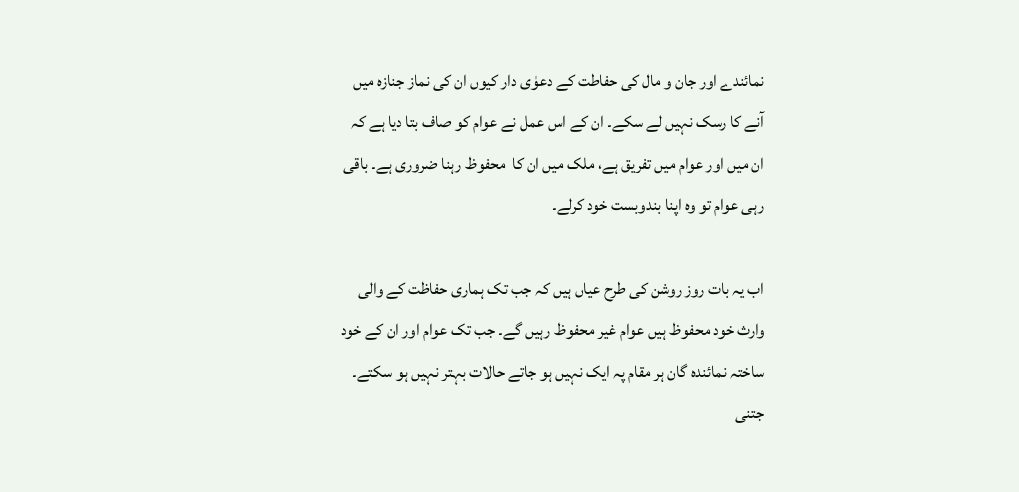نمائندے اور جان و مال کی حفاطت کے دعوٰی دار کیوں ان کی نماز جنازہ میں آنے کا رسک نہیں لے سکے۔ ان کے اس عمل نے عوام کو صاف بتا دیا ہے کہ ان میں اور عوام میں تفریق ہے، ملک میں ان کا  محفوظ رہنا ضروری ہے۔ باقی رہی عوام تو وہ اپنا بندوبست خود کرلے۔

اب یہ بات روز روشن کی طرح عیاں ہیں کہ جب تک ہماری حفاظت کے والی وارث خود محفوظ ہیں عوام غیر محفوظ رہیں گے۔ جب تک عوام اور ان کے خود ساختہ نمائندہ گان ہر مقام پہ ایک نہیں ہو جاتے حالات بہتر نہیں ہو سکتے۔ جتنی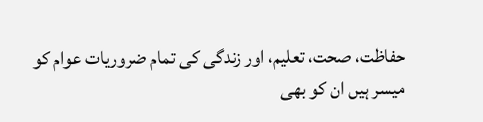حفاظت، صحت، تعلیم، اور زندگی کی تمام ضروریات عوام کو میسر ہیں ان کو بھی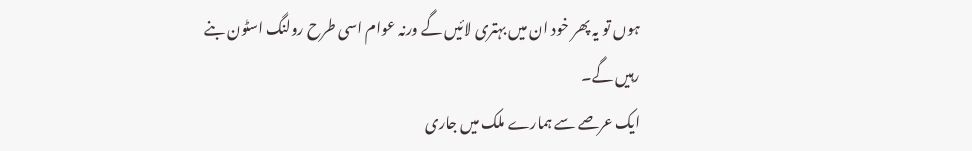ہوں تو یہ پھر خود ان میں بہتری لائیں گے ورنہ عوام اسی طرح رولنگ اسٹون بنے رہیں گے۔
ایک عرصے سے ہمارے ملک میں جاری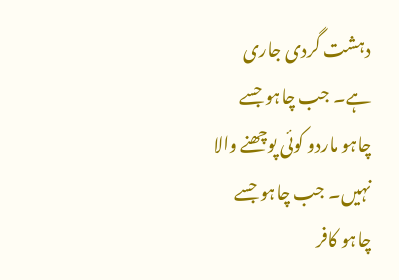دہشت گردی جاری ہے۔ جب چاہو جسے چاہو ماردو کوئی پوچھنے والا نہیں۔ جب چاہو جسے چاہو کافر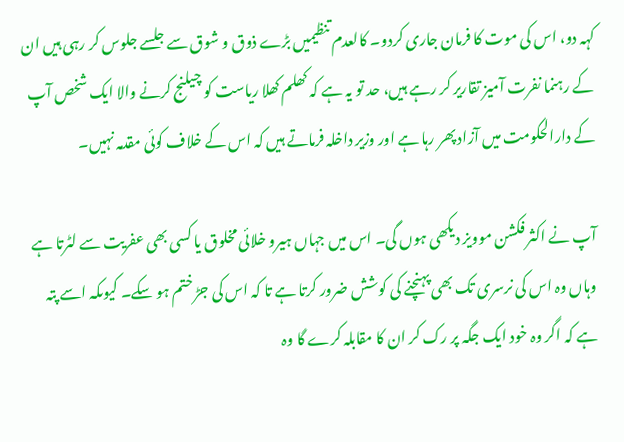کہہ دو، اس کی موت کا فرمان جاری کردو۔ کالعدم تنظیمیں بڑے ذوق و شوق سے جلسے جلوس کر رہی ہیں ان کے رہنما نفرت آمیز تقاریر کر رہے ہیں، حد تو یہ ہے کہ کھلم کھلا ریاست کو چیلنج کرنے والا ایک شخص آپ کے دارالحکومت میں آزاد پھر رہا ہے اور وزیر داخلہ فرماتے ہیں کہ اس کے خلاف کوئی مقدمہ نہیں۔

آپ نے اکثر فکشن موویز دیکھی ہوں گی۔ اس میں جہاں ہیرو خلائی مخلوق یا کسی بھی عفریت سے لٹرتا ہے وہاں وہ اس کی نرسری تک بھی پہنچنے کی کوشش ضرور کرتا ہے تا کہ اس کی جڑ ختم ہو سکے۔ کیوںکہ اسے پتہ ہے کہ اگر وہ خود ایک جگہ پر رک کر ان کا مقابلہ کرے گا وہ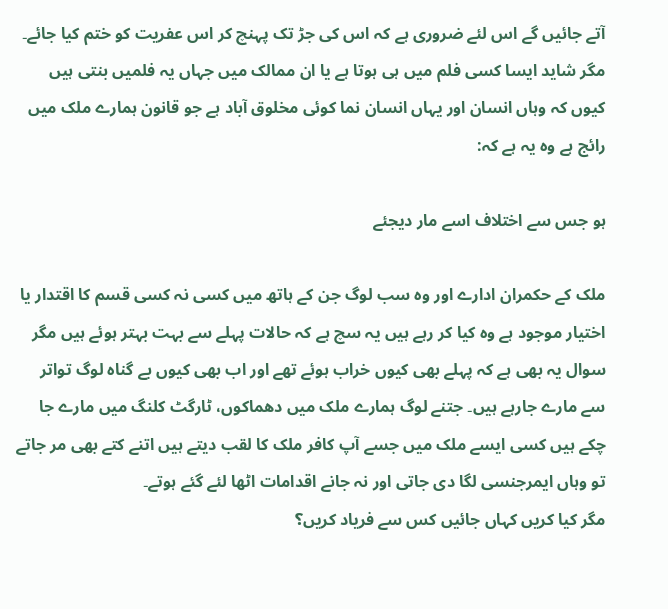آتے جائیں گے اس لئے ضروری ہے کہ اس کی جڑ تک پہنچ کر اس عفریت کو ختم کیا جائے۔ مگر شاید ایسا کسی فلم میں ہی ہوتا ہے یا ان ممالک میں جہاں یہ فلمیں بنتی ہیں کیوں کہ وہاں انسان اور یہاں انسان نما کوئی مخلوق آباد ہے جو قانون ہمارے ملک میں رائج ہے وہ یہ ہے کہ:

ہو جس سے اختلاف اسے مار دیجئے

ملک کے حکمران ادارے اور وہ سب لوگ جن کے ہاتھ میں کسی نہ کسی قسم کا اقتدار یا اختیار موجود ہے وہ کیا کر رہے ہیں یہ سچ ہے کہ حالات پہلے سے بہت بہتر ہوئے ہیں مگر سوال یہ بھی ہے کہ پہلے بھی کیوں خراب ہوئے تھے اور اب بھی کیوں بے گناہ لوگ تواتر سے مارے جارہے ہیں۔ جتنے لوگ ہمارے ملک میں دھماکوں، ٹارگٹ کلنگ میں مارے جا چکے ہیں کسی ایسے ملک میں جسے آپ کافر ملک کا لقب دیتے ہیں اتنے کتے بھی مر جاتے تو وہاں ایمرجنسی لگا دی جاتی اور نہ جانے اقدامات اٹھا لئے گئے ہوتے۔
مگر کیا کریں کہاں جائیں کس سے فریاد کریں؟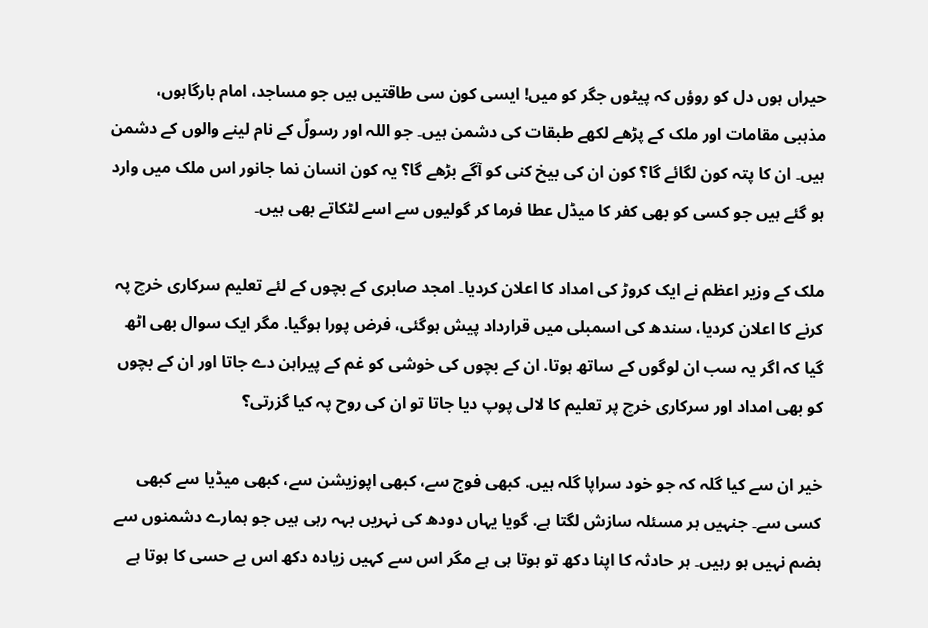حیراں ہوں دل کو روؤں کہ پیٹوں جگر کو میں! ایسی کون سی طاقتیں ہیں جو مساجد، امام بارگاہوں، مذہبی مقامات اور ملک کے پڑھے لکھے طبقات کی دشمن ہیں۔ جو اللہ اور رسولؐ کے نام لینے والوں کے دشمن ہیں۔ ان کا پتہ کون لگائے گا؟ کون ان کی بیخ کنی کو آگے بڑھے گا؟ یہ کون انسان نما جانور اس ملک میں وارد ہو گئے ہیں جو کسی کو بھی کفر کا میڈل عطا فرما کر گولیوں سے اسے لٹکاتے بھی ہیں۔

ملک کے وزیر اعظم نے ایک کروڑ کی امداد کا اعلان کردیا۔ امجد صابری کے بچوں کے لئے تعلیم سرکاری خرچ پہ کرنے کا اعلان کردیا، سندھ کی اسمبلی میں قرارداد پیش ہوگئی، فرض پورا ہوگیا. مگر ایک سوال بھی اٹھ گیا کہ اگر یہ سب ان لوگوں کے ساتھ ہوتا. ان کے بچوں کی خوشی کو غم کے پیراہن دے جاتا اور ان کے بچوں کو بھی امداد اور سرکاری خرچ پر تعلیم کا لالی پوپ دیا جاتا تو ان کی روح پہ کیا گزرتی؟

خیر ان سے کیا گلہ کہ جو خود سراپا گلہ ہیں. کبھی فوج سے، کبھی اپوزیشن سے، کبھی میڈیا سے کبھی کسی سے۔ جنہیں ہر مسئلہ سازش لگتا ہے. گویا یہاں دودھ کی نہریں بہہ رہی ہیں جو ہمارے دشمنوں سے ہضم نہیں ہو رہیں۔ ہر حادثہ کا اپنا دکھ تو ہوتا ہی ہے مگر اس سے کہیں زیادہ دکھ اس بے حسی کا ہوتا ہے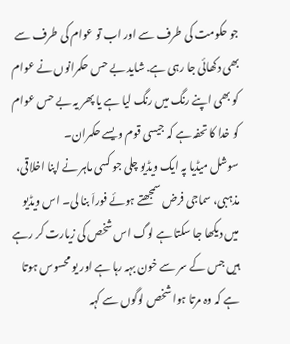جو حکومت کی طرف سے اور اب تو عوام کی طرف سے بھی دکھائی جا رہی ہے. شاید بے حس حکمرانوں نے عوام کو بھی اپنے رنگ میں رنگ لیا ہے یا پھر یہ بے حس عوام کو خدا کا تحفہ ہے کہ جیسی قوم ویسے حکمران۔
سوشل میڈیا پہ ایک ویڈیو چلی جو کسی ماہر نے اپنا اخلاقی، مذہبی، سماجی فرض سمجھتے ہوئے فوراَ بنا لی۔ اس ویڈیو میں دیکھا جا سکتا ہے لوگ اس شخص کی زیارت کر رہے ہیں جس کے سر سے خون بہہ رہا ہے اور یو محسوس ہوتا ہے کہ وہ مرتا ہوا شخص لوگوں سے کہہ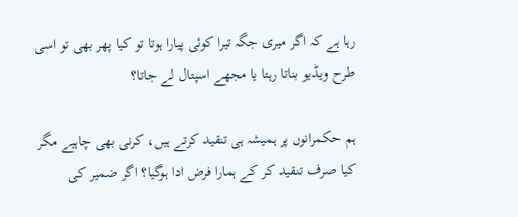رہا ہے کہ اگر میری جگہ تیرا کوئی پیارا ہوتا تو کیا پھر بھی تو اسی طرح ویڈیو بناتا رہتا یا مجھے اسپتال لے جاتا؟

ہم حکمرانوں پر ہمیشہ ہی تنقید کرتے ہیں، کرنی بھی چاہیے مگر کیا صرف تنقید کر کے ہمارا فرض ادا ہوگیا؟ اگر ضمیر کی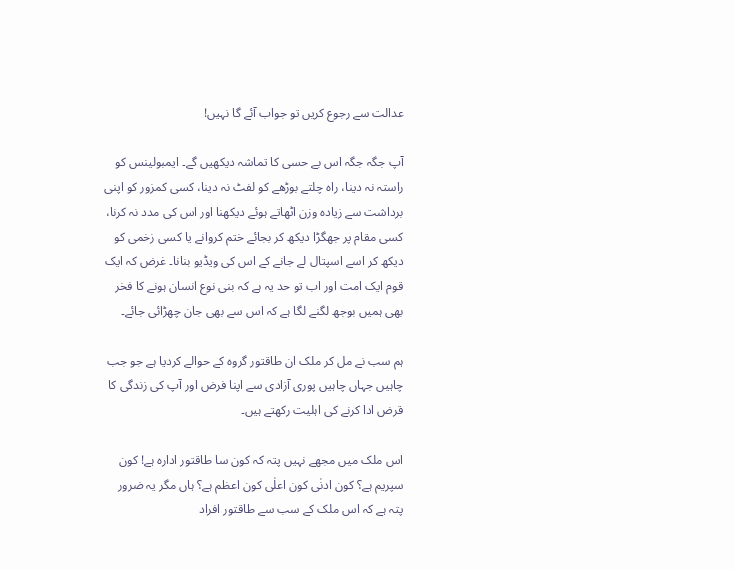عدالت سے رجوع کریں تو جواب آئے گا نہیں!

آپ جگہ جگہ اس بے حسی کا تماشہ دیکھیں گے۔ ایمبولینس کو راستہ نہ دینا، راہ چلتے بوڑھے کو لفٹ نہ دینا، کسی کمزور کو اپنی برداشت سے زیادہ وزن اٹھاتے ہوئے دیکھنا اور اس کی مدد نہ کرنا، کسی مقام پر جھگڑا دیکھ کر بجائے ختم کروانے یا کسی زخمی کو دیکھ کر اسے اسپتال لے جانے کے اس کی ویڈیو بنانا۔ غرض کہ ایک قوم ایک امت اور اب تو حد یہ ہے کہ بنی نوع انسان ہونے کا فخر بھی ہمیں بوجھ لگنے لگا ہے کہ اس سے بھی جان چھڑائی جائے۔

ہم سب نے مل کر ملک ان طاقتور گروہ کے حوالے کردیا ہے جو جب چاہیں جہاں چاہیں پوری آزادی سے اپنا فرض اور آپ کی زندگی کا قرض ادا کرنے کی اہلیت رکھتے ہیں۔

اس ملک میں مجھے نہیں پتہ کہ کون سا طاقتور ادارہ ہے! کون سپریم ہے؟ کون ادنٰی کون اعلٰی کون اعظم ہے؟ ہاں مگر یہ ضرور پتہ ہے کہ اس ملک کے سب سے طاقتور افراد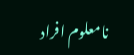نامعلوم افراد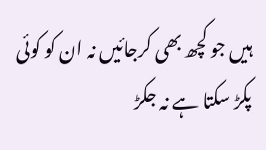ہیں جو کچھ بھی کرجائیں نہ ان کو کوئی پکڑ سکتا ہے نہ جکڑ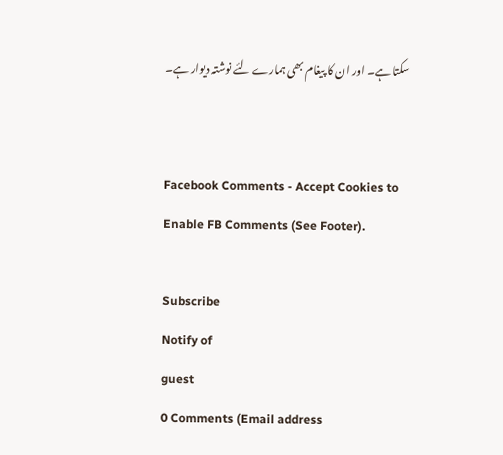سکتا ہے۔ اور ان کا پیغام بھی ہمارے لئے نوشتہ دیوار ہے۔


Facebook Comments - Accept Cookies to Enable FB Comments (See Footer).

Subscribe
Notify of
guest
0 Comments (Email address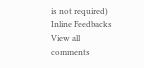is not required)
Inline Feedbacks
View all comments